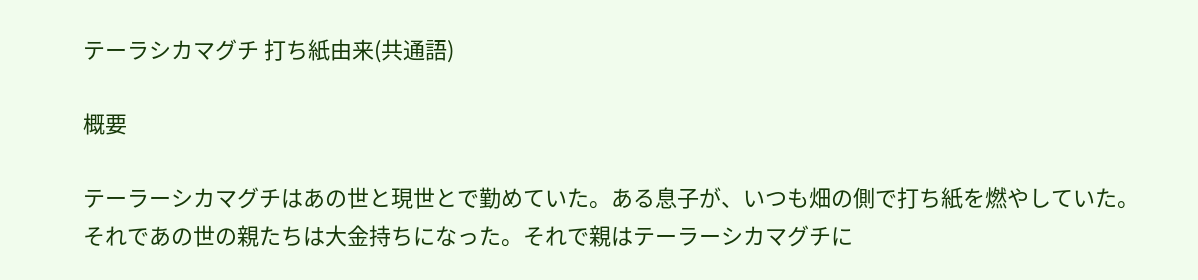テーラシカマグチ 打ち紙由来(共通語)

概要

テーラーシカマグチはあの世と現世とで勤めていた。ある息子が、いつも畑の側で打ち紙を燃やしていた。それであの世の親たちは大金持ちになった。それで親はテーラーシカマグチに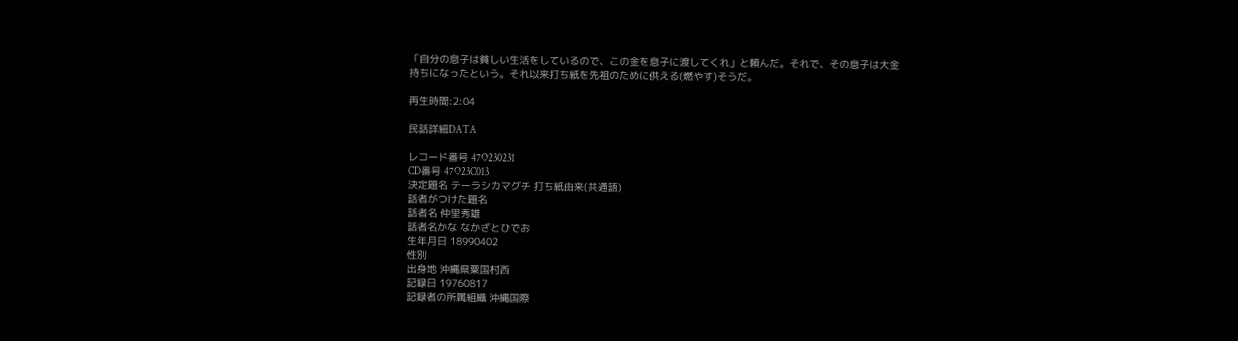「自分の息子は貧しい生活をしているので、この金を息子に渡してくれ」と頼んだ。それで、その息子は大金持ちになったという。それ以来打ち紙を先祖のために供える(燃やす)そうだ。

再生時間:2:04

民話詳細DATA

レコード番号 47O230231
CD番号 47O23C013
決定題名 テーラシカマグチ 打ち紙由来(共通語)
話者がつけた題名
話者名 仲里秀雄
話者名かな なかざとひでお
生年月日 18990402
性別
出身地 沖縄県粟国村西
記録日 19760817
記録者の所属組織 沖縄国際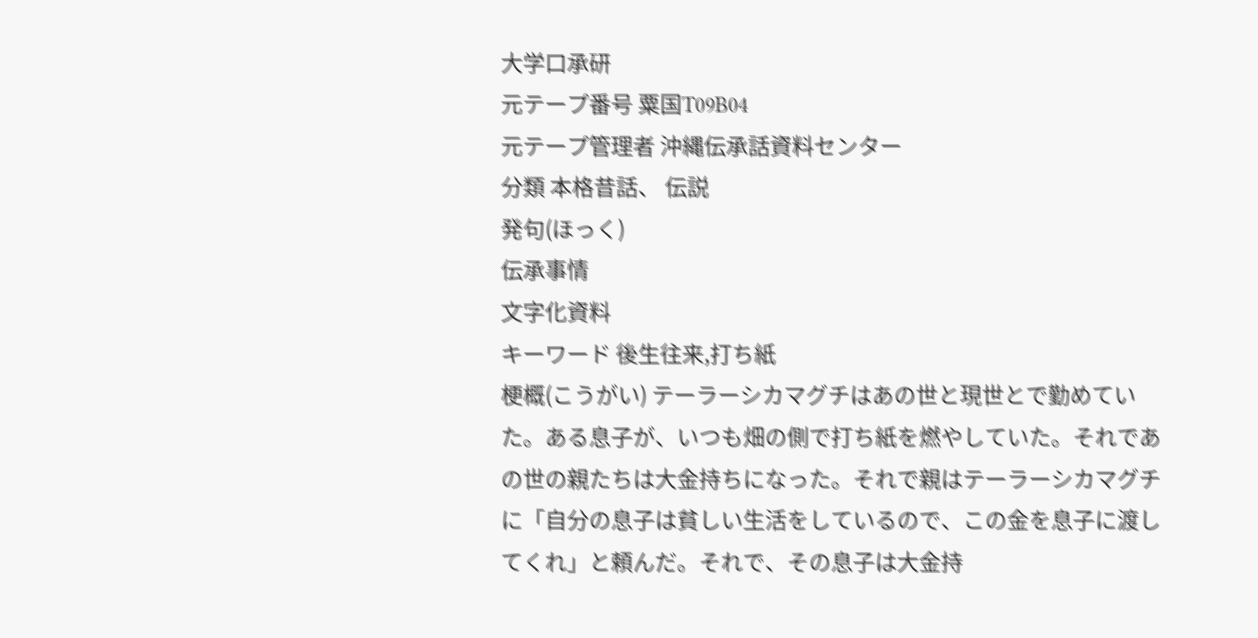大学口承研
元テープ番号 粟国T09B04
元テープ管理者 沖縄伝承話資料センター
分類 本格昔話、 伝説
発句(ほっく)
伝承事情
文字化資料
キーワード 後生往来,打ち紙
梗概(こうがい) テーラーシカマグチはあの世と現世とで勤めていた。ある息子が、いつも畑の側で打ち紙を燃やしていた。それであの世の親たちは大金持ちになった。それで親はテーラーシカマグチに「自分の息子は貧しい生活をしているので、この金を息子に渡してくれ」と頼んだ。それで、その息子は大金持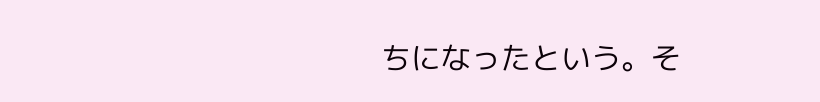ちになったという。そ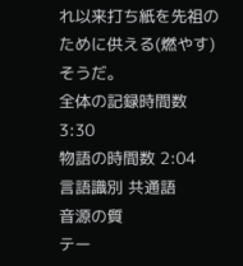れ以来打ち紙を先祖のために供える(燃やす)そうだ。
全体の記録時間数 3:30
物語の時間数 2:04
言語識別 共通語
音源の質
テー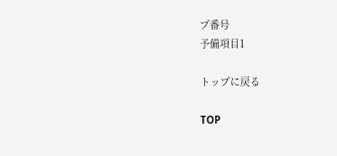プ番号
予備項目1

トップに戻る

TOP